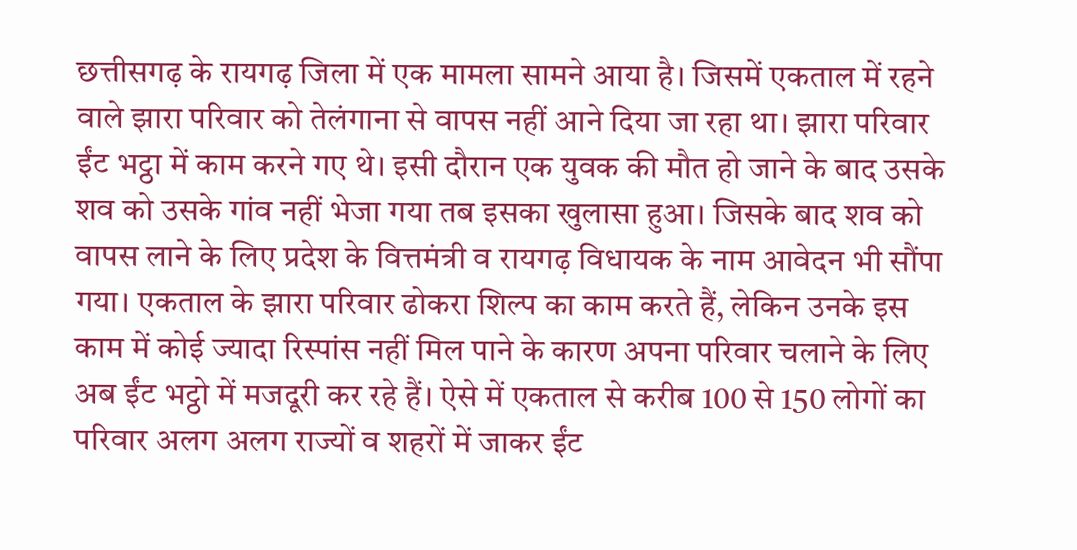छत्तीसगढ़ के रायगढ़ जिला में एक मामला सामने आया है। जिसमें एकताल में रहने वाले झारा परिवार को तेलंगाना से वापस नहीं आने दिया जा रहा था। झारा परिवार ईंट भट्ठा में काम करने गए थे। इसी दौरान एक युवक की मौत हो जाने के बाद उसके शव को उसके गांव नहीं भेजा गया तब इसका खुलासा हुआ। जिसके बाद शव को वापस लाने के लिए प्रदेश के वित्तमंत्री व रायगढ़ विधायक के नाम आवेदन भी सौंपा गया। एकताल के झारा परिवार ढोकरा शिल्प का काम करते हैं, लेकिन उनके इस काम में कोई ज्यादा रिस्पांस नहीं मिल पाने के कारण अपना परिवार चलाने के लिए अब ईंट भट्ठो में मजदूरी कर रहे हैं। ऐसे में एकताल से करीब 100 से 150 लोगों का परिवार अलग अलग राज्यों व शहरों में जाकर ईंट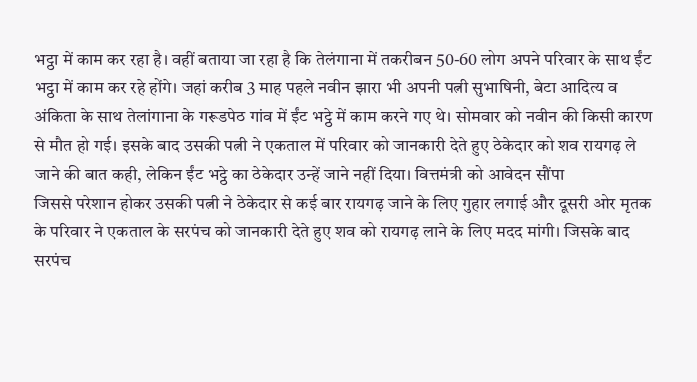भट्ठा में काम कर रहा है। वहीं बताया जा रहा है कि तेलंगाना में तकरीबन 50-60 लोग अपने परिवार के साथ ईंट भट्ठा में काम कर रहे होंगे। जहां करीब 3 माह पहले नवीन झारा भी अपनी पत्नी सुभाषिनी, बेटा आदित्य व अंकिता के साथ तेलांगाना के गरूडपेठ गांव में ईंट भट्ठे में काम करने गए थे। सोमवार को नवीन की किसी कारण से मौत हो गई। इसके बाद उसकी पत्नी ने एकताल में परिवार को जानकारी देते हुए ठेकेदार को शव रायगढ़ ले जाने की बात कही, लेकिन ईंट भट्ठे का ठेकेदार उन्हें जाने नहीं दिया। वित्तमंत्री को आवेदन सौंपा
जिससे परेशान होकर उसकी पत्नी ने ठेकेदार से कई बार रायगढ़ जाने के लिए गुहार लगाई और दूसरी ओर मृतक के परिवार ने एकताल के सरपंच को जानकारी देते हुए शव को रायगढ़ लाने के लिए मदद मांगी। जिसके बाद सरपंच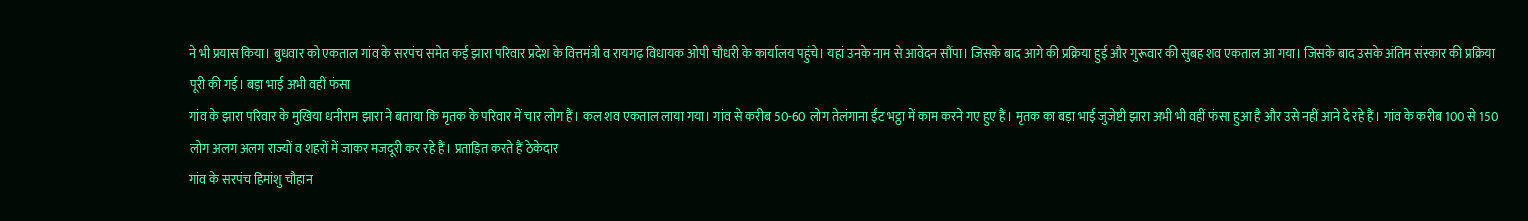ने भी प्रयास किया। बुधवार को एकताल गांव के सरपंच समेत कई झारा परिवार प्रदेश के वित्तमंत्री व रायगढ़ विधायक ओपी चौधरी के कार्यालय पहुंचे। यहां उनके नाम से आवेदन सौंपा। जिसके बाद आगे की प्रक्रिया हुई और गुरूवार की सुबह शव एकताल आ गया। जिसके बाद उसके अंतिम संस्कार की प्रक्रिया पूरी की गई। बड़ा भाई अभी वहीं फंसा
गांव के झारा परिवार के मुखिया धनीराम झारा ने बताया कि मृतक के परिवार में चार लोग हैं। कल शव एकताल लाया गया। गांव से करीब 50-60 लोग तेलंगाना ईंट भट्ठा में काम करने गए हुए हैं। मृतक का बड़ा भाई जुजेष्टी झारा अभी भी वहीं फंसा हुआ है और उसे नहीं आने दे रहे हैं। गांव के करीब 100 से 150 लोग अलग अलग राज्यों व शहरों में जाकर मजदूरी कर रहे हैं। प्रताड़ित करते हैं ठेकेदार
गांव के सरपंच हिमांशु चौहान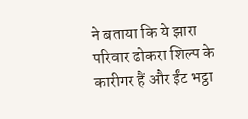ने बताया कि ये झारा परिवार ढोकरा शिल्प के कारीगर हैं और ईंट भट्ठा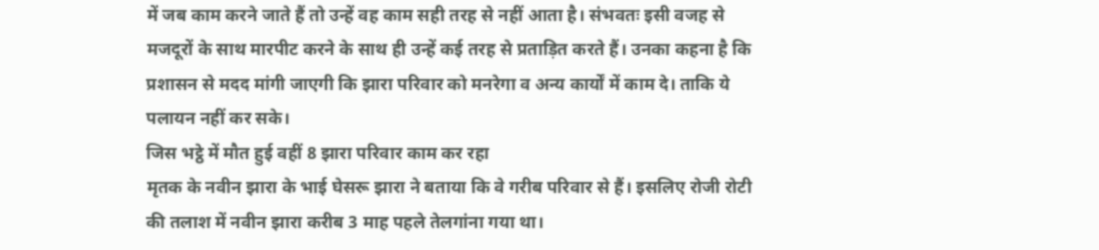में जब काम करने जाते हैं तो उन्हें वह काम सही तरह से नहीं आता है। संभवतः इसी वजह से मजदूरों के साथ मारपीट करने के साथ ही उन्हें कई तरह से प्रताड़ित करते हैं। उनका कहना है कि प्रशासन से मदद मांगी जाएगी कि झारा परिवार को मनरेगा व अन्य कार्यों में काम दे। ताकि ये पलायन नहीं कर सके।
जिस भट्ठे में मौत हुई वहीं 8 झारा परिवार काम कर रहा
मृतक के नवीन झारा के भाई घेसरू झारा ने बताया कि वे गरीब परिवार से हैं। इसलिए रोजी रोटी की तलाश में नवीन झारा करीब 3 माह पहले तेलगांना गया था।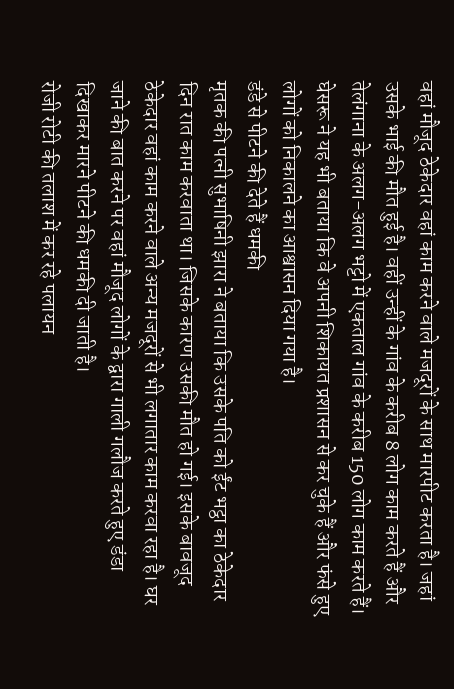वहां मौजूद ठेकेदार वहां काम करने वाले मजदूरों के साथ मारपीट करता है। जहां उसके भाई की मौत हुई है। वहीं उन्हीं के गांव के करीब 8 लोग काम करते हैं और तेलंगाना के अलग-अलग भट्टो में एकताल गांव के करीब 150 लोग काम करते हैं। घेसरू ने यह भी बताया कि वे अपनी शिकायत प्रशासन से कर चुके हैं और फंसे हुए लोगों को निकालने का आश्वासन दिया गया है।
डंडे से पीटने की देते हैं धमकी
मृतक की पत्नी सुभाषिनी झारा ने बताया कि उसके पति को ईंट भट्ठा का ठेकेदार दिन रात काम करवाता था। जिसके कारण उसकी मौत हो गई। इसके बावजूद ठेकेदार वहां काम करने वाले अन्य मजदूरों से भी लगातार काम करवा रहा है। घर जाने की बात करने पर वहां मौजूद लोगों के द्वारा गाली गलौज करते हुए डंडा दिखाकर मारने पीटने की धमकी दी जाती है।
रोजी रोटी की तलाश में कर रहे पलायन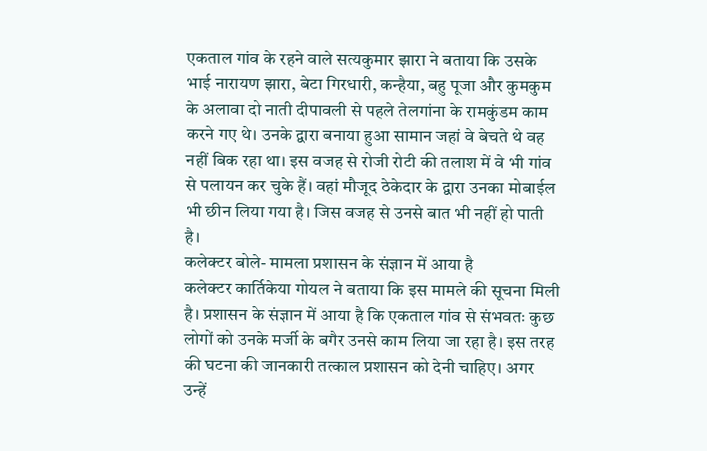एकताल गांव के रहने वाले सत्यकुमार झारा ने बताया कि उसके भाई नारायण झारा, बेटा गिरधारी, कन्हैया, बहु पूजा और कुमकुम के अलावा दो नाती दीपावली से पहले तेलगांना के रामकुंडम काम करने गए थे। उनके द्वारा बनाया हुआ सामान जहां वे बेचते थे वह नहीं बिक रहा था। इस वजह से रोजी रोटी की तलाश में वे भी गांव से पलायन कर चुके हैं। वहां मौजूद ठेकेदार के द्वारा उनका मोबाईल भी छीन लिया गया है। जिस वजह से उनसे बात भी नहीं हो पाती है।
कलेक्टर बोले- मामला प्रशासन के संज्ञान में आया है
कलेक्टर कार्तिकेया गोयल ने बताया कि इस मामले की सूचना मिली है। प्रशासन के संज्ञान में आया है कि एकताल गांव से संभवतः कुछ लोगों को उनके मर्जी के बगैर उनसे काम लिया जा रहा है। इस तरह की घटना की जानकारी तत्काल प्रशासन को देनी चाहिए। अगर उन्हें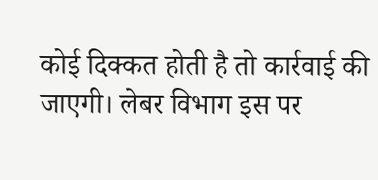कोई दिक्कत होती है तो कार्रवाई की जाएगी। लेबर विभाग इस पर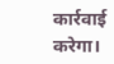कार्रवाई करेगा।